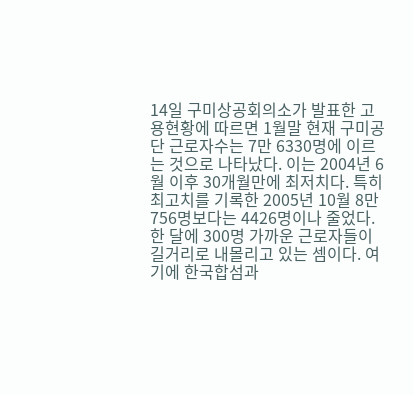14일 구미상공회의소가 발표한 고용현황에 따르면 1월말 현재 구미공단 근로자수는 7만 6330명에 이르는 것으로 나타났다. 이는 2004년 6월 이후 30개월만에 최저치다. 특히 최고치를 기록한 2005년 10월 8만 756명보다는 4426명이나 줄었다. 한 달에 300명 가까운 근로자들이 길거리로 내몰리고 있는 셈이다. 여기에 한국합섬과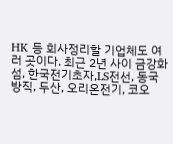HK 등 회사정리할 기업체도 여러 곳이다. 최근 2년 사이 금강화섬, 한국전기초자,LS전선, 동국방직, 두산, 오리온전기, 코오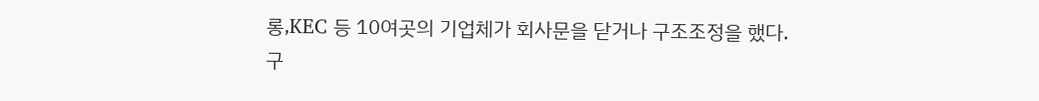롱,KEC 등 10여곳의 기업체가 회사문을 닫거나 구조조정을 했다.
구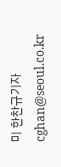미 한찬규기자 cghan@seoul.co.kr